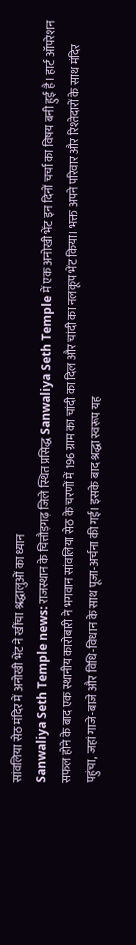सांवलिया सेठ मंदिर में अनोखी भेंट ने खींचा श्रद्धालुओं का ध्यान
Sanwaliya Seth Temple news: राजस्थान के चित्तौड़गढ़ जिले स्थित प्रसिद्ध Sanwaliya Seth Temple में एक अनोखी भेंट इन दिनों चर्चा का विषय बनी हुई है। हार्ट ऑपरेशन सफल होने के बाद एक स्थानीय कारोबारी ने भगवान सांवलिया सेठ के चरणों में 196 ग्राम का चांदी का दिल और चांदी का नलकूप भेंट किया। भक्त अपने परिवार और रिश्तेदारों के साथ मंदिर पहुंचा, जहां गाजे-बाजे और विधि-विधान के साथ पूजा-अर्चना की गई। इसके बाद श्रद्धा स्वरूप यह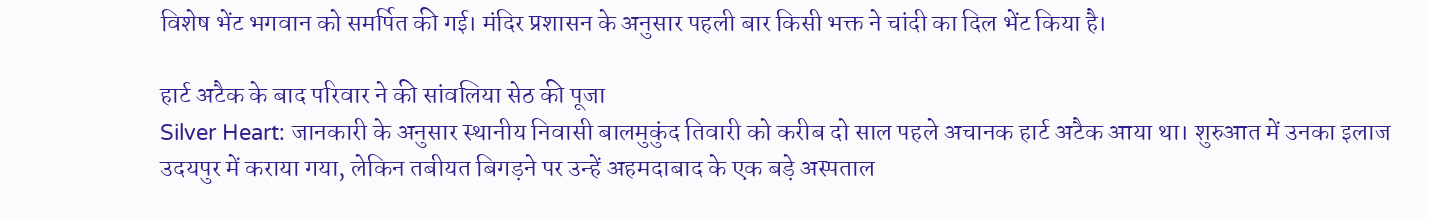विशेष भेंट भगवान को समर्पित की गई। मंदिर प्रशासन के अनुसार पहली बार किसी भक्त ने चांदी का दिल भेंट किया है।

हार्ट अटैक के बाद परिवार ने की सांवलिया सेठ की पूजा
Silver Heart: जानकारी के अनुसार स्थानीय निवासी बालमुकुंद तिवारी को करीब दो साल पहले अचानक हार्ट अटैक आया था। शुरुआत में उनका इलाज उदयपुर में कराया गया, लेकिन तबीयत बिगड़ने पर उन्हें अहमदाबाद के एक बड़े अस्पताल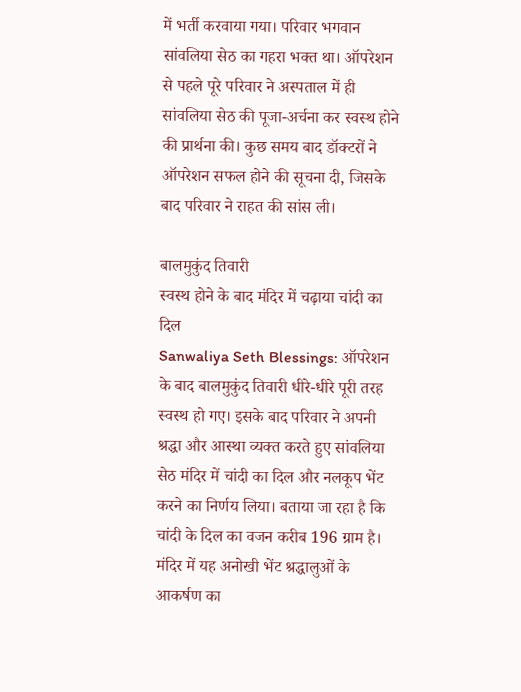में भर्ती करवाया गया। परिवार भगवान सांवलिया सेठ का गहरा भक्त था। ऑपरेशन से पहले पूरे परिवार ने अस्पताल में ही सांवलिया सेठ की पूजा-अर्चना कर स्वस्थ होने की प्रार्थना की। कुछ समय बाद डॉक्टरों ने ऑपरेशन सफल होने की सूचना दी, जिसके बाद परिवार ने राहत की सांस ली।

बालमुकुंद तिवारी
स्वस्थ होने के बाद मंदिर में चढ़ाया चांदी का दिल
Sanwaliya Seth Blessings: ऑपरेशन के बाद बालमुकुंद तिवारी धीरे-धीरे पूरी तरह स्वस्थ हो गए। इसके बाद परिवार ने अपनी श्रद्धा और आस्था व्यक्त करते हुए सांवलिया सेठ मंदिर में चांदी का दिल और नलकूप भेंट करने का निर्णय लिया। बताया जा रहा है कि चांदी के दिल का वजन करीब 196 ग्राम है। मंदिर में यह अनोखी भेंट श्रद्धालुओं के आकर्षण का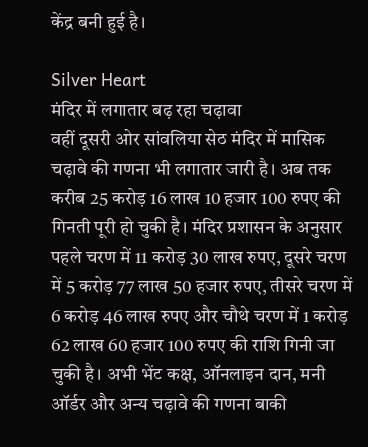केंद्र बनी हुई है।

Silver Heart
मंदिर में लगातार बढ़ रहा चढ़ावा
वहीं दूसरी ओर सांवलिया सेठ मंदिर में मासिक चढ़ावे की गणना भी लगातार जारी है। अब तक करीब 25 करोड़ 16 लाख 10 हजार 100 रुपए की गिनती पूरी हो चुकी है। मंदिर प्रशासन के अनुसार पहले चरण में 11 करोड़ 30 लाख रुपए, दूसरे चरण में 5 करोड़ 77 लाख 50 हजार रुपए, तीसरे चरण में 6 करोड़ 46 लाख रुपए और चौथे चरण में 1 करोड़ 62 लाख 60 हजार 100 रुपए की राशि गिनी जा चुकी है। अभी भेंट कक्ष, ऑनलाइन दान, मनी ऑर्डर और अन्य चढ़ावे की गणना बाकी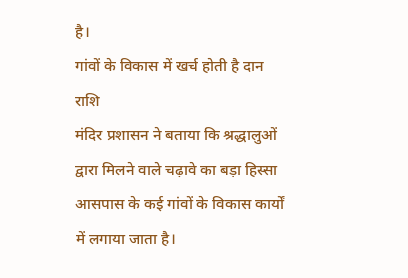है।
गांवों के विकास में खर्च होती है दान राशि
मंदिर प्रशासन ने बताया कि श्रद्धालुओं द्वारा मिलने वाले चढ़ावे का बड़ा हिस्सा आसपास के कई गांवों के विकास कार्यों में लगाया जाता है।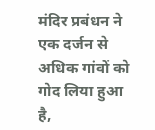मंदिर प्रबंधन ने एक दर्जन से अधिक गांवों को गोद लिया हुआ है,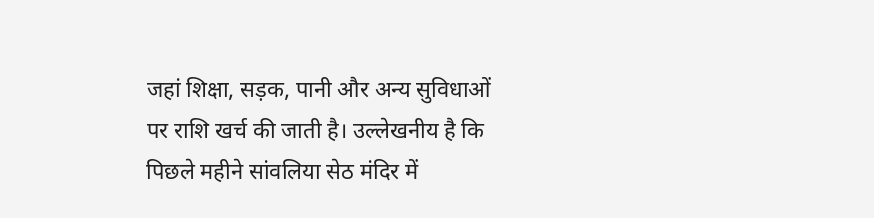जहां शिक्षा, सड़क, पानी और अन्य सुविधाओं पर राशि खर्च की जाती है। उल्लेखनीय है कि पिछले महीने सांवलिया सेठ मंदिर में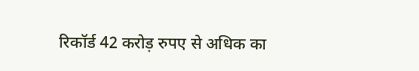रिकॉर्ड 42 करोड़ रुपए से अधिक का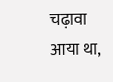चढ़ावा आया था,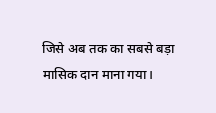जिसे अब तक का सबसे बड़ा मासिक दान माना गया।